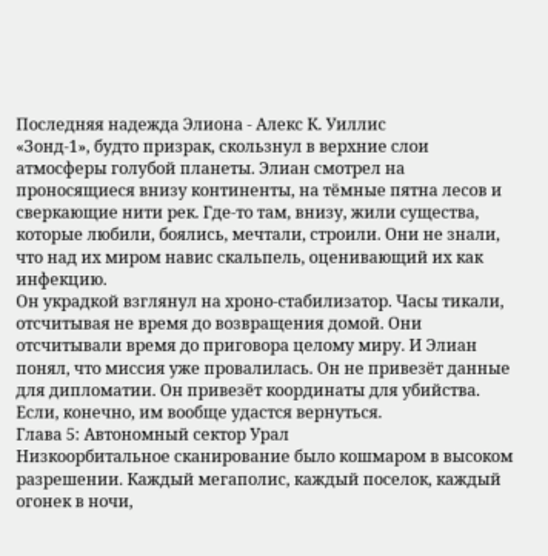Последняя надежда Элиона - Алекс К. Уиллис
«Зонд-1», будто призрак, скользнул в верхние слои атмосферы голубой планеты. Элиан смотрел на проносящиеся внизу континенты, на тёмные пятна лесов и сверкающие нити рек. Где-то там, внизу, жили существа, которые любили, боялись, мечтали, строили. Они не знали, что над их миром навис скальпель, оценивающий их как инфекцию.
Он украдкой взглянул на хроно-стабилизатор. Часы тикали, отсчитывая не время до возвращения домой. Они отсчитывали время до приговора целому миру. И Элиан понял, что миссия уже провалилась. Он не привезёт данные для дипломатии. Он привезёт координаты для убийства.
Если, конечно, им вообще удастся вернуться.
Глава 5: Автономный сектор Урал
Низкоорбитальное сканирование было кошмаром в высоком разрешении. Каждый мегаполис, каждый поселок, каждый огонек в ночи,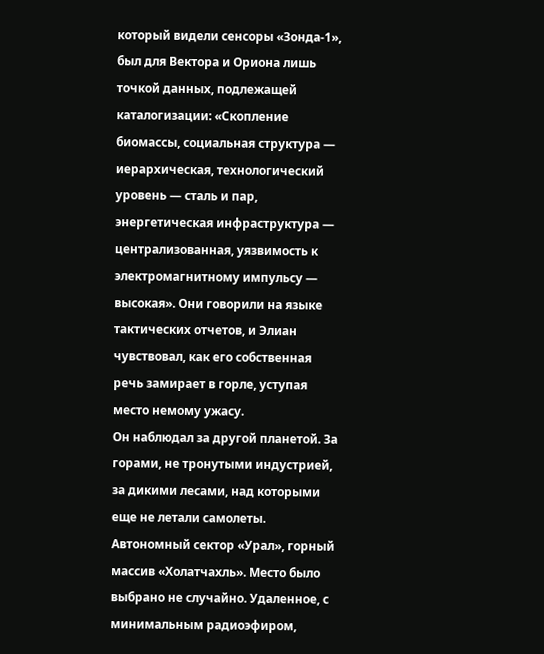который видели сенсоры «Зонда-1», был для Вектора и Ориона лишь точкой данных, подлежащей каталогизации: «Скопление биомассы, социальная структура — иерархическая, технологический уровень — сталь и пар, энергетическая инфраструктура — централизованная, уязвимость к электромагнитному импульсу — высокая». Они говорили на языке тактических отчетов, и Элиан чувствовал, как его собственная речь замирает в горле, уступая место немому ужасу.
Он наблюдал за другой планетой. За горами, не тронутыми индустрией, за дикими лесами, над которыми еще не летали самолеты. Автономный сектор «Урал», горный массив «Холатчахль». Место было выбрано не случайно. Удаленное, с минимальным радиоэфиром,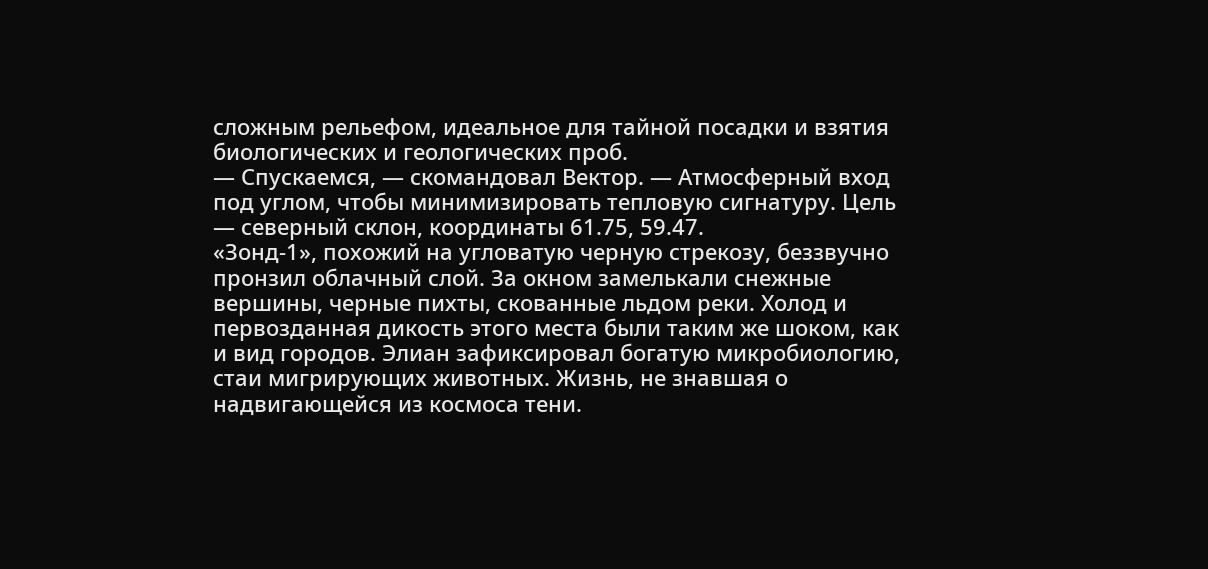сложным рельефом, идеальное для тайной посадки и взятия биологических и геологических проб.
— Спускаемся, — скомандовал Вектор. — Атмосферный вход под углом, чтобы минимизировать тепловую сигнатуру. Цель — северный склон, координаты 61.75, 59.47.
«Зонд-1», похожий на угловатую черную стрекозу, беззвучно пронзил облачный слой. За окном замелькали снежные вершины, черные пихты, скованные льдом реки. Холод и первозданная дикость этого места были таким же шоком, как и вид городов. Элиан зафиксировал богатую микробиологию, стаи мигрирующих животных. Жизнь, не знавшая о надвигающейся из космоса тени.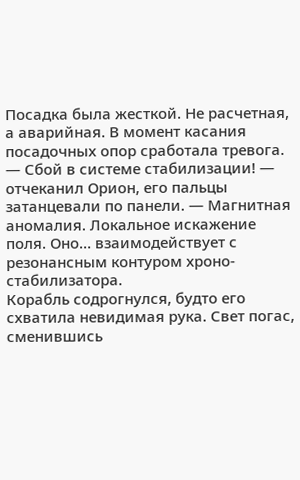Посадка была жесткой. Не расчетная, а аварийная. В момент касания посадочных опор сработала тревога.
— Сбой в системе стабилизации! — отчеканил Орион, его пальцы затанцевали по панели. — Магнитная аномалия. Локальное искажение поля. Оно… взаимодействует с резонансным контуром хроно-стабилизатора.
Корабль содрогнулся, будто его схватила невидимая рука. Свет погас, сменившись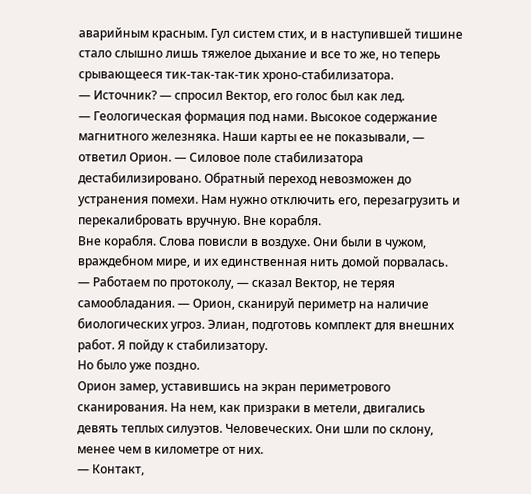аварийным красным. Гул систем стих, и в наступившей тишине стало слышно лишь тяжелое дыхание и все то же, но теперь срывающееся тик-так-так-тик хроно-стабилизатора.
— Источник? — спросил Вектор, его голос был как лед.
— Геологическая формация под нами. Высокое содержание магнитного железняка. Наши карты ее не показывали, — ответил Орион. — Силовое поле стабилизатора дестабилизировано. Обратный переход невозможен до устранения помехи. Нам нужно отключить его, перезагрузить и перекалибровать вручную. Вне корабля.
Вне корабля. Слова повисли в воздухе. Они были в чужом, враждебном мире, и их единственная нить домой порвалась.
— Работаем по протоколу, — сказал Вектор, не теряя самообладания. — Орион, сканируй периметр на наличие биологических угроз. Элиан, подготовь комплект для внешних работ. Я пойду к стабилизатору.
Но было уже поздно.
Орион замер, уставившись на экран периметрового сканирования. На нем, как призраки в метели, двигались девять теплых силуэтов. Человеческих. Они шли по склону, менее чем в километре от них.
— Контакт,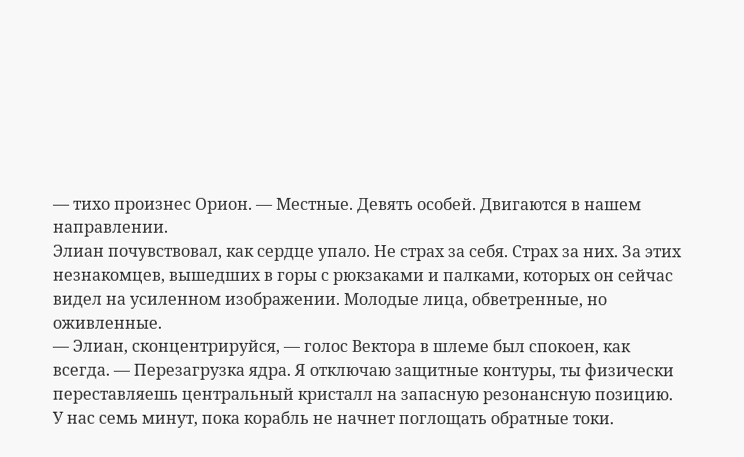— тихо произнес Орион. — Местные. Девять особей. Двигаются в нашем направлении.
Элиан почувствовал, как сердце упало. Не страх за себя. Страх за них. За этих незнакомцев, вышедших в горы с рюкзаками и палками, которых он сейчас видел на усиленном изображении. Молодые лица, обветренные, но оживленные.
— Элиан, сконцентрируйся, — голос Вектора в шлеме был спокоен, как всегда. — Перезагрузка ядра. Я отключаю защитные контуры, ты физически переставляешь центральный кристалл на запасную резонансную позицию. У нас семь минут, пока корабль не начнет поглощать обратные токи.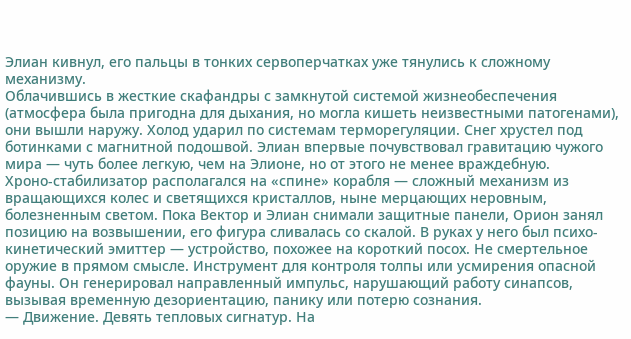Элиан кивнул, его пальцы в тонких сервоперчатках уже тянулись к сложному механизму.
Облачившись в жесткие скафандры с замкнутой системой жизнеобеспечения (атмосфера была пригодна для дыхания, но могла кишеть неизвестными патогенами), они вышли наружу. Холод ударил по системам терморегуляции. Снег хрустел под ботинками с магнитной подошвой. Элиан впервые почувствовал гравитацию чужого мира — чуть более легкую, чем на Элионе, но от этого не менее враждебную.
Хроно-стабилизатор располагался на «спине» корабля — сложный механизм из вращающихся колес и светящихся кристаллов, ныне мерцающих неровным, болезненным светом. Пока Вектор и Элиан снимали защитные панели, Орион занял позицию на возвышении, его фигура сливалась со скалой. В руках у него был психо-кинетический эмиттер — устройство, похожее на короткий посох. Не смертельное оружие в прямом смысле. Инструмент для контроля толпы или усмирения опасной фауны. Он генерировал направленный импульс, нарушающий работу синапсов, вызывая временную дезориентацию, панику или потерю сознания.
— Движение. Девять тепловых сигнатур. На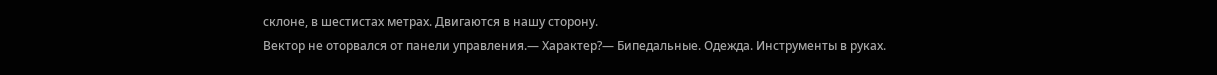склоне, в шестистах метрах. Двигаются в нашу сторону.
Вектор не оторвался от панели управления.— Характер?— Бипедальные. Одежда. Инструменты в руках.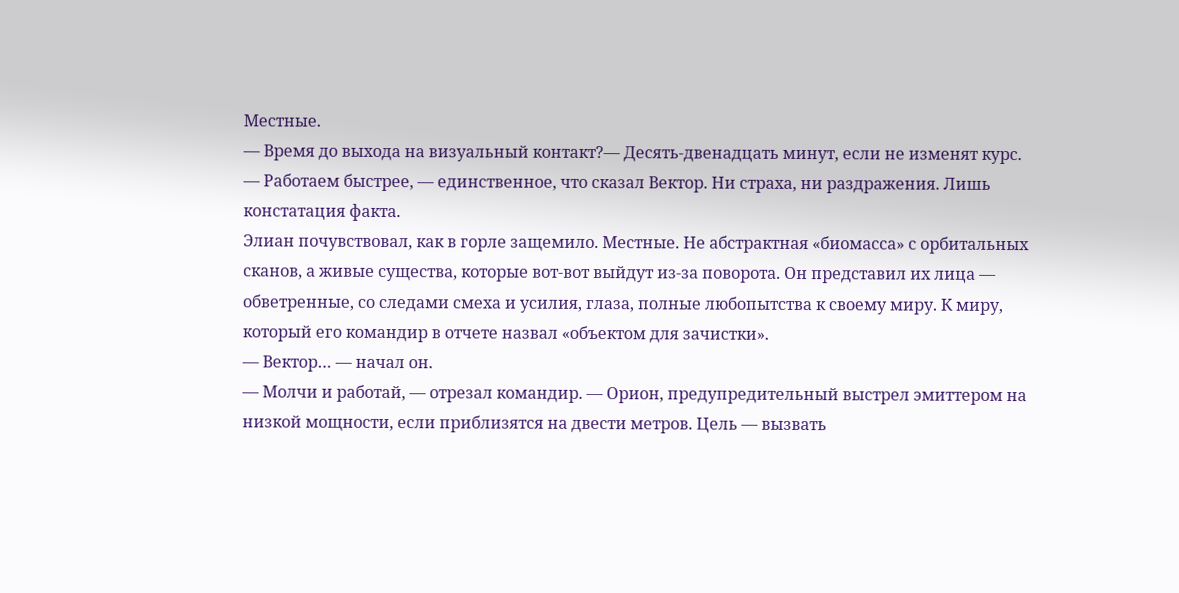Местные.
— Время до выхода на визуальный контакт?— Десять-двенадцать минут, если не изменят курс.
— Работаем быстрее, — единственное, что сказал Вектор. Ни страха, ни раздражения. Лишь констатация факта.
Элиан почувствовал, как в горле защемило. Местные. Не абстрактная «биомасса» с орбитальных сканов, а живые существа, которые вот-вот выйдут из-за поворота. Он представил их лица — обветренные, со следами смеха и усилия, глаза, полные любопытства к своему миру. К миру, который его командир в отчете назвал «объектом для зачистки».
— Вектор… — начал он.
— Молчи и работай, — отрезал командир. — Орион, предупредительный выстрел эмиттером на низкой мощности, если приблизятся на двести метров. Цель — вызвать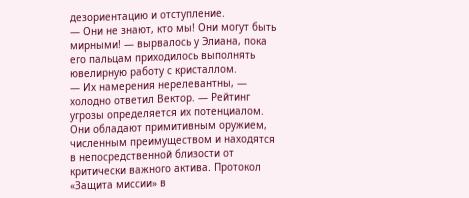дезориентацию и отступление.
— Они не знают, кто мы! Они могут быть мирными! — вырвалось у Элиана, пока его пальцам приходилось выполнять ювелирную работу с кристаллом.
— Их намерения нерелевантны, — холодно ответил Вектор. — Рейтинг угрозы определяется их потенциалом. Они обладают примитивным оружием, численным преимуществом и находятся в непосредственной близости от критически важного актива. Протокол «Защита миссии» в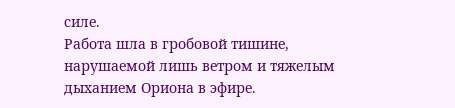силе.
Работа шла в гробовой тишине, нарушаемой лишь ветром и тяжелым дыханием Ориона в эфире.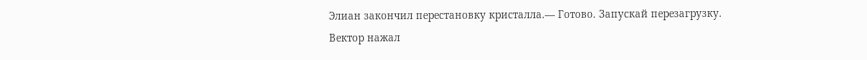Элиан закончил перестановку кристалла.— Готово. Запускай перезагрузку.
Вектор нажал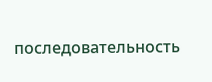последовательность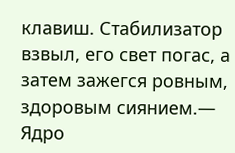клавиш. Стабилизатор взвыл, его свет погас, а затем зажегся ровным, здоровым сиянием.— Ядро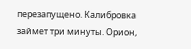перезапущено. Калибровка займет три минуты. Орион,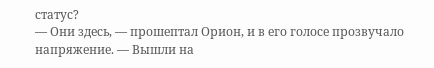статус?
— Они здесь, — прошептал Орион, и в его голосе прозвучало напряжение. — Вышли на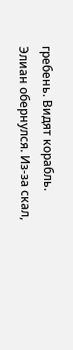гребень. Видят корабль.
Элиан обернулся. Из-за скал,